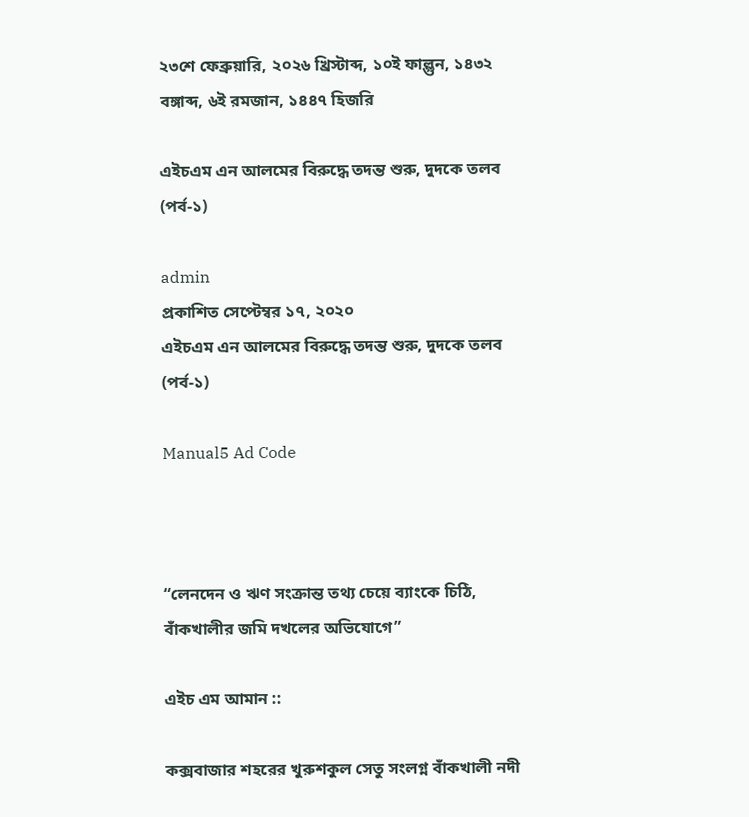২৩শে ফেব্রুয়ারি, ২০২৬ খ্রিস্টাব্দ, ১০ই ফাল্গুন, ১৪৩২ বঙ্গাব্দ, ৬ই রমজান, ১৪৪৭ হিজরি

এইচএম এন আলমের বিরুদ্ধে তদন্ত শুরু, দুদকে তলব (পর্ব-১)

admin
প্রকাশিত সেপ্টেম্বর ১৭, ২০২০
এইচএম এন আলমের বিরুদ্ধে তদন্ত শুরু, দুদকে তলব (পর্ব-১)

Manual5 Ad Code



“লেনদেন ও ঋণ সংক্রান্ত তথ্য চেয়ে ব্যাংকে চিঠি, বাঁকখালীর জমি দখলের অভিযোগে”

এইচ এম আমান ::

কক্সবাজার শহরের খুরুশকুল সেতু সংলগ্ন বাঁকখালী নদী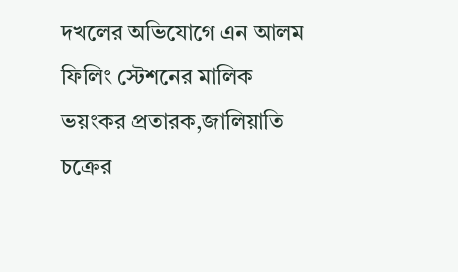দখলের অভিযোগে এন আলম ফিলিং স্টেশনের মালিক ভয়ংকর প্রতারক,জালিয়াতি চক্রের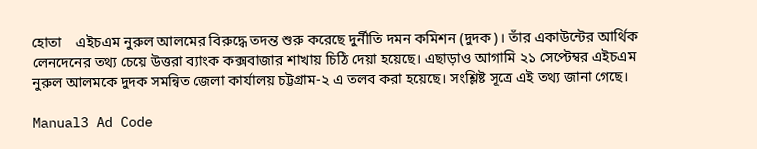হোতা    এইচএম নুরুল আলমের বিরুদ্ধে তদন্ত শুরু করেছে দুর্নীতি দমন কমিশন (দুদক)। তাঁর একাউন্টের আর্থিক লেনদেনের তথ্য চেয়ে উত্তরা ব্যাংক কক্সবাজার শাখায় চিঠি দেয়া হয়েছে। এছাড়াও আগামি ২১ সেপ্টেম্বর এইচএম নুরুল আলমকে দুদক সমন্বিত জেলা কার্যালয় চট্টগ্রাম-২ এ তলব করা হয়েছে। সংশ্লিষ্ট সূত্রে এই তথ্য জানা গেছে।

Manual3 Ad Code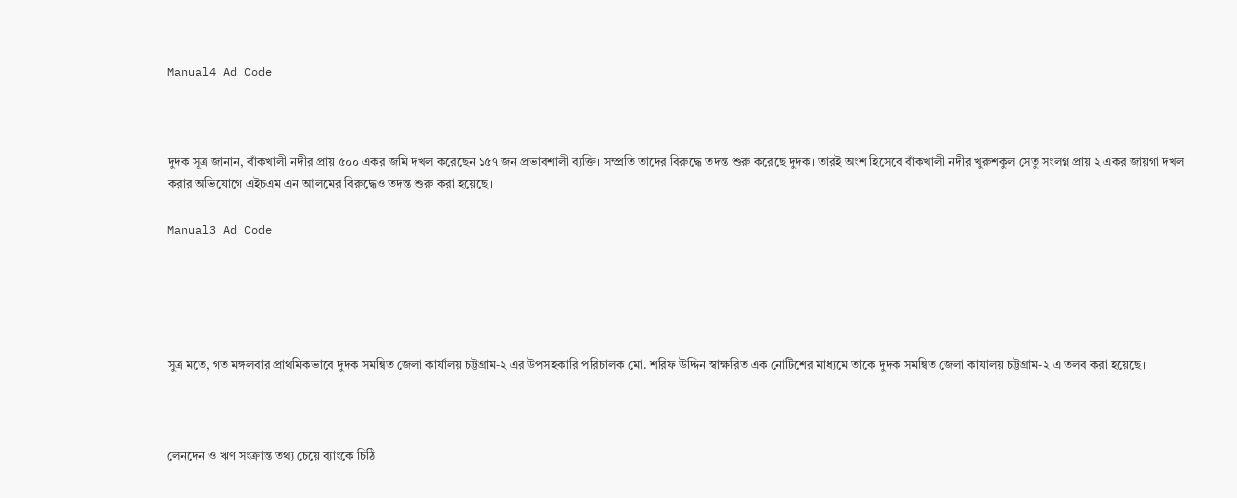Manual4 Ad Code



দুদক সূত্র জানান, বাঁকখালী নদীর প্রায় ৫০০ একর জমি দখল করেছেন ১৫৭ জন প্রভাবশালী ব্যক্তি। সম্প্রতি তাদের বিরুদ্ধে তদন্ত শুরু করেছে দুদক। তারই অংশ হিসেবে বাঁকখালী নদীর খুরুশকুল সেতু সংলগ্ন প্রায় ২ একর জায়গা দখল করার অভিযোগে এইচএম এন আলমের বিরুদ্ধেও তদন্ত শুরু করা হয়েছে।

Manual3 Ad Code





সুত্র মতে, গত মঙ্গলবার প্রাথমিকভাবে দুদক সমন্বিত জেলা কার্যালয় চট্টগ্রাম-২ এর উপসহকারি পরিচালক মো. শরিফ উদ্দিন স্বাক্ষরিত এক নোটিশের মাধ্যমে তাকে দুদক সমন্বিত জেলা কাযালয় চট্টগ্রাম-২ এ তলব করা হয়েছে।



লেনদেন ও ঋণ সংক্রান্ত তথ্য চেয়ে ব্যাংকে চিঠি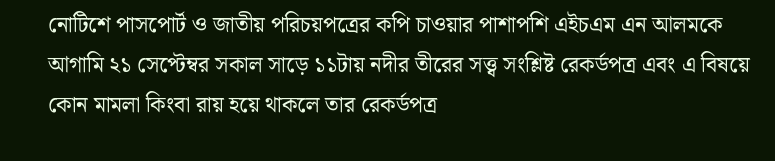নোটিশে পাসপোর্ট ও জাতীয় পরিচয়পত্রের কপি চাওয়ার পাশাপশি এইচএম এন আলমকে আগামি ২১ সেপ্টেম্বর সকাল সাড়ে ১১টায় নদীর তীরের সত্ত্ব সংশ্লিষ্ট রেকর্ডপত্র এবং এ বিষয়ে কোন মামলা কিংবা রায় হয়ে থাকলে তার রেকর্ডপত্র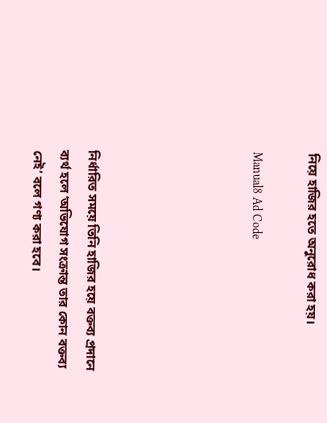নিয়ে হাজির হতে অনুরোধ করা হয়।

Manual8 Ad Code





নির্ধারিত সময়ে তিনি হাজির হয়ে বক্তব্য প্রদানে ব্যর্থ হলে ‘অভিযোগ সংক্রান্ত তার কোন বক্তব্য নেই’ বলে গণ্য করা হবে।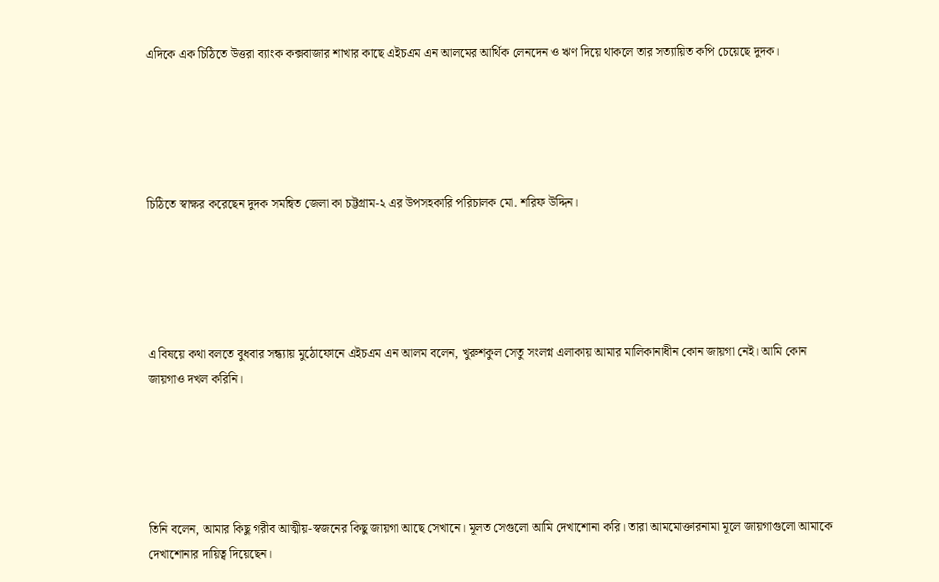এদিকে এক চিঠিতে উত্তরা ব্যাংক কক্সবাজার শাখার কাছে এইচএম এন আলমের আর্থিক লেনদেন ও ঋণ দিয়ে থাকলে তার সত্যায়িত কপি চেয়েছে দুদক।





চিঠিতে স্বাক্ষর করেছেন দুদক সমন্বিত জেলা কা চট্টগ্রাম-২ এর উপসহকারি পরিচালক মো. শরিফ উদ্দিন।





এ বিষয়ে কথা বলতে বুধবার সন্ধ্যায় মুঠোফোনে এইচএম এন আলম বলেন, খুরুশকুল সেতু সংলগ্ন এলাকায় আমার মালিকানাধীন কোন জায়গা নেই। আমি কোন জায়গাও দখল করিনি।





তিনি বলেন, আমার কিছু গরীব আত্মীয়-স্বজনের কিছু জায়গা আছে সেখানে। মূলত সেগুলো আমি দেখাশোনা করি। তারা আমমোক্তারনামা মূলে জায়গাগুলো আমাকে দেখাশোনার দায়িত্ব দিয়েছেন।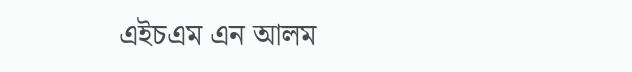এইচএম এন আলম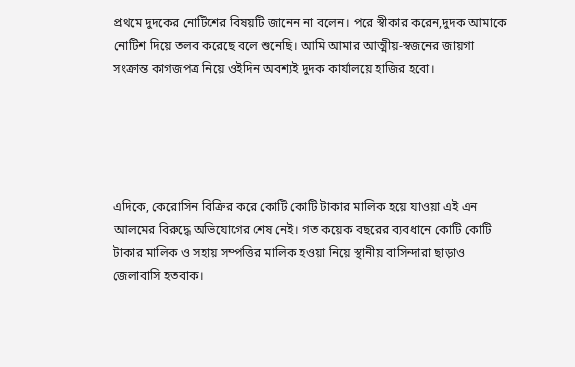প্রথমে দুদকের নোটিশের বিষয়টি জানেন না বলেন। পরে স্বীকার করেন,দুদক আমাকে নোটিশ দিয়ে তলব করেছে বলে শুনেছি। আমি আমার আত্মীয়-স্বজনের জায়গা সংক্রান্ত কাগজপত্র নিয়ে ওইদিন অবশ্যই দুদক কার্যালয়ে হাজির হবো।





এদিকে, কেরোসিন বিক্রির করে কোটি কোটি টাকার মালিক হয়ে যাওয়া এই এন আলমের বিরুদ্ধে অভিযোগের শেষ নেই। গত কয়েক বছরের ব্যবধানে কোটি কোটি টাকার মালিক ও সহায় সম্পত্তির মালিক হওয়া নিয়ে স্থানীয় বাসিন্দারা ছাড়াও জেলাবাসি হতবাক।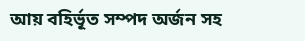আয় বহির্ভূত সম্পদ অর্জন সহ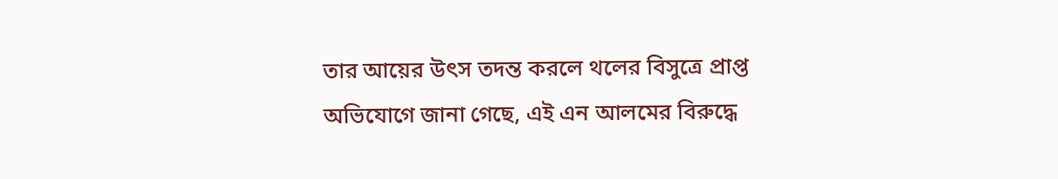তার আয়ের উৎস তদন্ত করলে থলের বিসুত্রে প্রাপ্ত অভিযোগে জানা গেছে, এই এন আলমের বিরুদ্ধে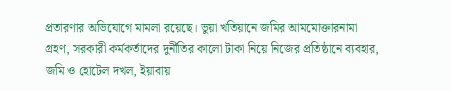প্রতারণার অভিযোগে মামলা রয়েছে। ভুয়া খতিয়ানে জমির আমমোক্তারনামা গ্রহণ, সরকারী কর্মকর্তাদের দুর্নীতির কালো টাকা নিয়ে নিজের প্রতিষ্ঠানে ব্যবহার, জমি ও হোটেল দখল, ইয়াবায়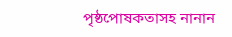পৃষ্ঠপোষকতাসহ নানান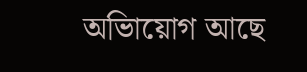অভিায়োগ আছে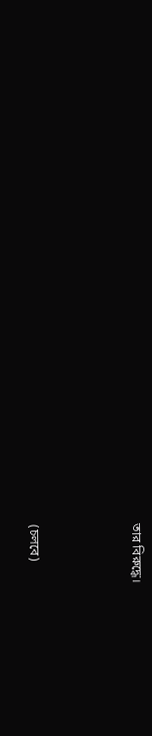তার বিরুদ্ধে।



(চলবে)